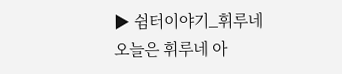▶ 쉼터이야기_휘루네
오늘은 휘루네 아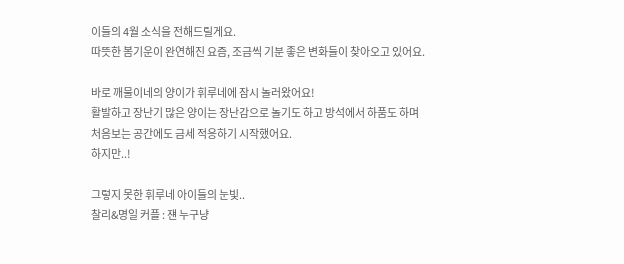이들의 4월 소식을 전해드릴게요.
따뜻한 봄기운이 완연해진 요즘, 조금씩 기분 좋은 변화들이 찾아오고 있어요.

바로 깨물이네의 양이가 휘루네에 잠시 놀러왔어요!
활발하고 장난기 많은 양이는 장난감으로 놀기도 하고 방석에서 하품도 하며
처음보는 공간에도 금세 적응하기 시작했어요.
하지만..!

그렇지 못한 휘루네 아이들의 눈빛..
찰리&명일 커플 : 쟨 누구냥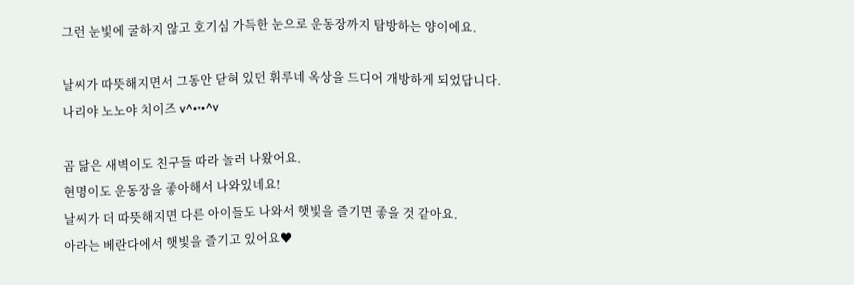그런 눈빛에 굴하지 않고 호기심 가득한 눈으로 운동장까지 탐방하는 양이에요.

날씨가 따뜻해지면서 그동안 닫혀 있던 휘루네 옥상을 드디어 개방하게 되었답니다.
나리야 노노야 치이즈 v^•˕•^v

곰 닮은 새벽이도 친구들 따라 놀러 나왔어요.
현명이도 운동장을 좋아해서 나와있네요!
날씨가 더 따뜻해지면 다른 아이들도 나와서 햇빛을 즐기면 좋을 것 같아요.
아라는 베란다에서 햇빛을 즐기고 있어요♥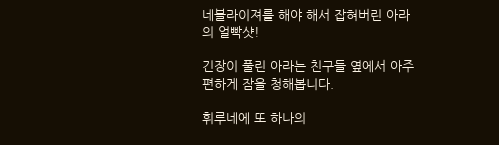네블라이져를 해야 해서 잡혀버린 아라의 얼빡샷!

긴장이 풀린 아라는 친구들 옆에서 아주 편하게 잠을 청해봅니다.

휘루네에 또 하나의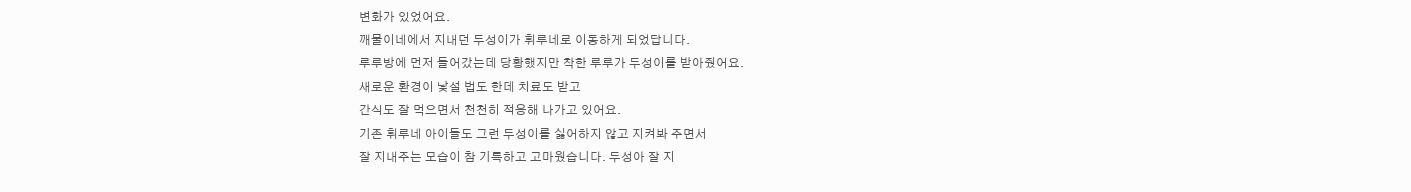변화가 있었어요.
깨물이네에서 지내던 두성이가 휘루네로 이동하게 되었답니다.
루루방에 먼저 들어갔는데 당황했지만 착한 루루가 두성이를 받아줬어요.
새로운 환경이 낯설 법도 한데 치료도 받고
간식도 잘 먹으면서 천천히 적응해 나가고 있어요.
기존 휘루네 아이들도 그런 두성이를 싫어하지 않고 지켜봐 주면서
잘 지내주는 모습이 참 기특하고 고마웠습니다. 두성아 잘 지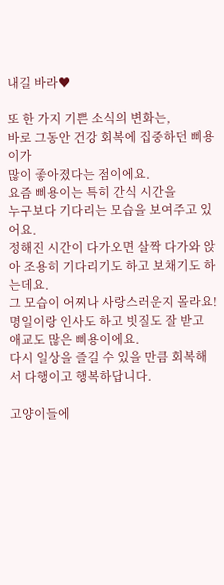내길 바라♥

또 한 가지 기쁜 소식의 변화는,
바로 그동안 건강 회복에 집중하던 삐용이가
많이 좋아졌다는 점이에요.
요즘 삐용이는 특히 간식 시간을
누구보다 기다리는 모습을 보여주고 있어요.
정해진 시간이 다가오면 살짝 다가와 앉아 조용히 기다리기도 하고 보채기도 하는데요.
그 모습이 어찌나 사랑스러운지 몰라요!
명일이랑 인사도 하고 빗질도 잘 받고 애교도 많은 삐용이에요.
다시 일상을 즐길 수 있을 만큼 회복해서 다행이고 행복하답니다.

고양이들에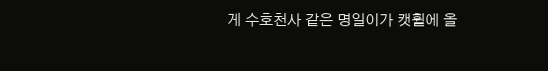게 수호천사 같은 명일이가 캣휠에 올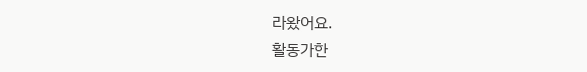라왔어요.
활동가한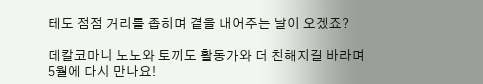테도 점점 거리를 좁히며 곁을 내어주는 날이 오겠죠?

데칼코마니 노노와 토끼도 활동가와 더 친해지길 바라며
5월에 다시 만나요!